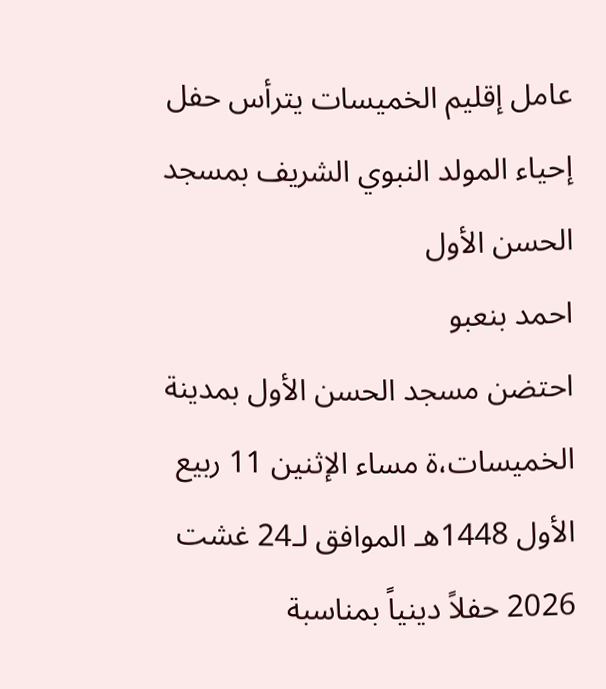عامل إقليم الخميسات يترأس حفل إحياء المولد النبوي الشريف بمسجد الحسن الأول
احمد بنعبو
احتضن مسجد الحسن الأول بمدينة الخميسات،ة مساء الإثنين 11 ربيع الأول 1448هـ الموافق لـ24 غشت 2026 حفلاً دينياً بمناسبة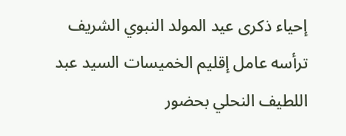إحياء ذكرى عيد المولد النبوي الشريف ترأسه عامل إقليم الخميسات السيد عبد اللطيف النحلي بحضور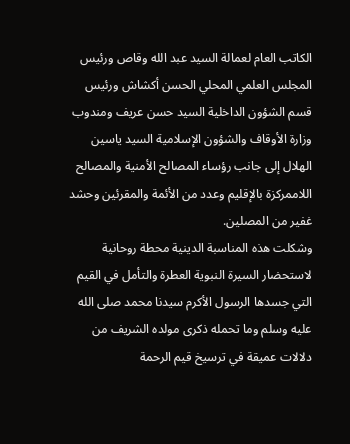الكاتب العام لعمالة السيد عبد الله وقاص ورئيس المجلس العلمي المحلي الحسن أكشاش ورئيس قسم الشؤون الداخلية السيد حسن عريف ومندوب وزارة الأوقاف والشؤون الإسلامية السيد ياسين الهلال إلى جانب رؤساء المصالح الأمنية والمصالح اللاممركزة بالإقليم وعدد من الأئمة والمقرئين وحشد غفير من المصلين.
وشكلت هذه المناسبة الدينية محطة روحانية لاستحضار السيرة النبوية العطرة والتأمل في القيم التي جسدها الرسول الأكرم سيدنا محمد صلى الله عليه وسلم وما تحمله ذكرى مولده الشريف من دلالات عميقة في ترسيخ قيم الرحمة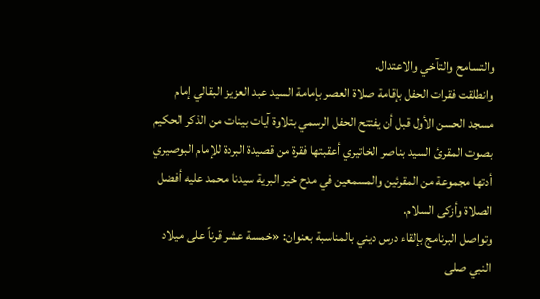والتسامح والتآخي والاعتدال.
وانطلقت فقرات الحفل بإقامة صلاة العصر بإمامة السيد عبد العزيز البقالي إمام مسجد الحسن الأول قبل أن يفتتح الحفل الرسمي بتلاوة آيات بينات من الذكر الحكيم بصوت المقرئ السيد بناصر الخاتيري أعقبتها فقرة من قصيدة البردة للإمام البوصيري أدتها مجموعة من المقرئين والمسمعين في مدح خير البرية سيدنا محمد عليه أفضل الصلاة وأزكى السلام.
وتواصل البرنامج بإلقاء درس ديني بالمناسبة بعنوان: «خمسة عشر قرناً على ميلاد النبي صلى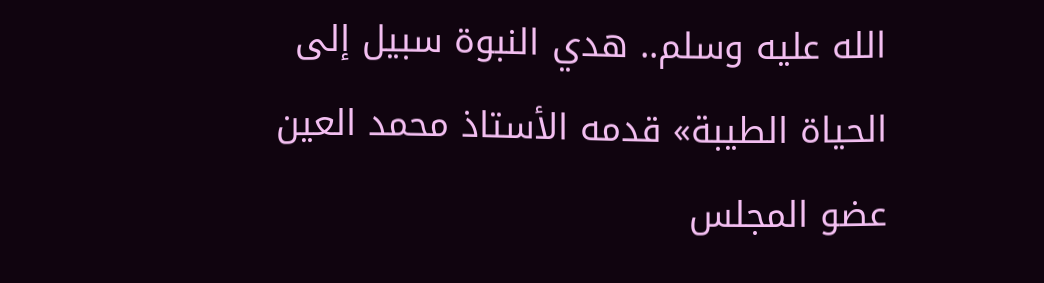الله عليه وسلم.. هدي النبوة سبيل إلى الحياة الطيبة» قدمه الأستاذ محمد العين عضو المجلس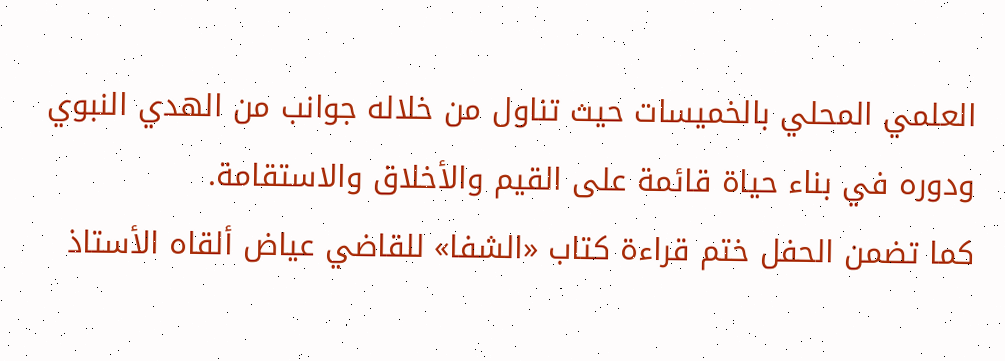العلمي المحلي بالخميسات حيث تناول من خلاله جوانب من الهدي النبوي ودوره في بناء حياة قائمة على القيم والأخلاق والاستقامة.
كما تضمن الحفل ختم قراءة كتاب «الشفا» للقاضي عياض ألقاه الأستاذ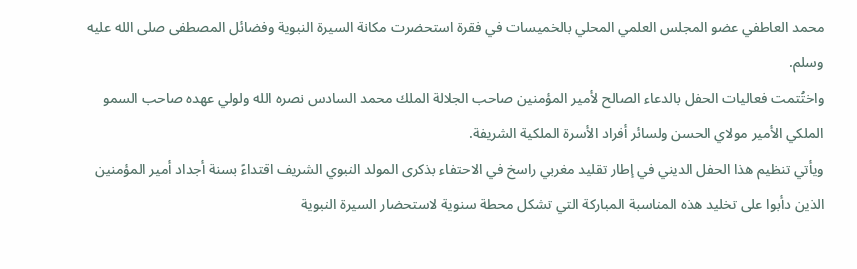محمد العاطفي عضو المجلس العلمي المحلي بالخميسات في فقرة استحضرت مكانة السيرة النبوية وفضائل المصطفى صلى الله عليه وسلم.
واختُتمت فعاليات الحفل بالدعاء الصالح لأمير المؤمنين صاحب الجلالة الملك محمد السادس نصره الله ولولي عهده صاحب السمو الملكي الأمير مولاي الحسن ولسائر أفراد الأسرة الملكية الشريفة.
ويأتي تنظيم هذا الحفل الديني في إطار تقليد مغربي راسخ في الاحتفاء بذكرى المولد النبوي الشريف اقتداءً بسنة أجداد أمير المؤمنين الذين دأبوا على تخليد هذه المناسبة المباركة التي تشكل محطة سنوية لاستحضار السيرة النبوية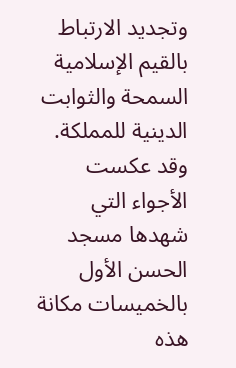وتجديد الارتباط بالقيم الإسلامية السمحة والثوابت الدينية للمملكة.
وقد عكست الأجواء التي شهدها مسجد الحسن الأول بالخميسات مكانة هذه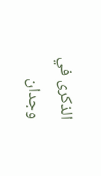الذكرى في وجدان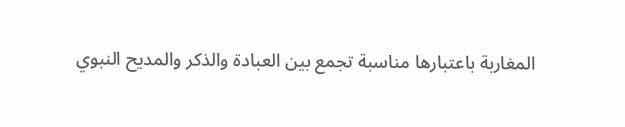المغاربة باعتبارها مناسبة تجمع بين العبادة والذكر والمديح النبوي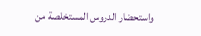واستحضار الدروس المستخلصة من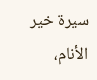سيرة خير الأنام،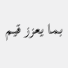بما يعزز قيم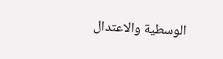الوسطية والاعتدال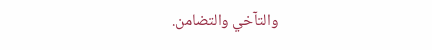والتآخي والتضامن.